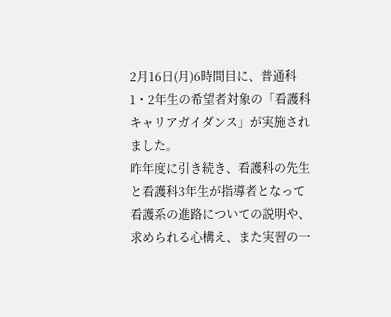2月16日(月)6時間目に、普通科1・2年生の希望者対象の「看護科キャリアガイダンス」が実施されました。
昨年度に引き続き、看護科の先生と看護科3年生が指導者となって看護系の進路についての説明や、求められる心構え、また実習の一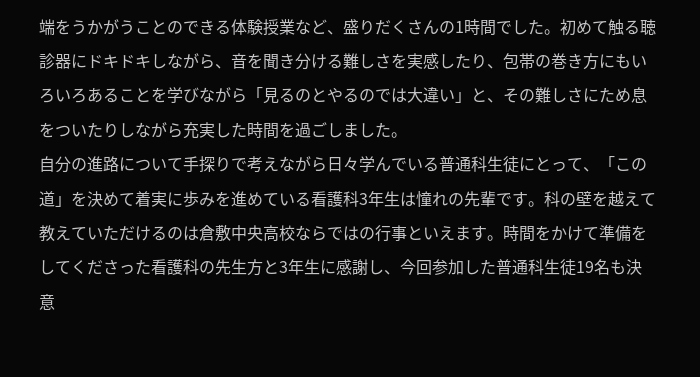端をうかがうことのできる体験授業など、盛りだくさんの1時間でした。初めて触る聴診器にドキドキしながら、音を聞き分ける難しさを実感したり、包帯の巻き方にもいろいろあることを学びながら「見るのとやるのでは大違い」と、その難しさにため息をついたりしながら充実した時間を過ごしました。
自分の進路について手探りで考えながら日々学んでいる普通科生徒にとって、「この道」を決めて着実に歩みを進めている看護科3年生は憧れの先輩です。科の壁を越えて教えていただけるのは倉敷中央高校ならではの行事といえます。時間をかけて準備をしてくださった看護科の先生方と3年生に感謝し、今回参加した普通科生徒19名も決意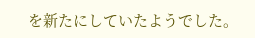を新たにしていたようでした。